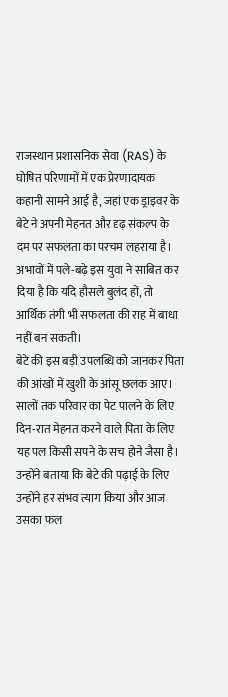राजस्थान प्रशासनिक सेवा (RAS) के घोषित परिणामों में एक प्रेरणादायक कहानी सामने आई है, जहां एक ड्राइवर के बेटे ने अपनी मेहनत और दृढ़ संकल्प के दम पर सफलता का परचम लहराया है। अभावों में पले-बढ़े इस युवा ने साबित कर दिया है कि यदि हौसले बुलंद हों, तो आर्थिक तंगी भी सफलता की राह में बाधा नहीं बन सकती।
बेटे की इस बड़ी उपलब्धि को जानकर पिता की आंखों में खुशी के आंसू छलक आए। सालों तक परिवार का पेट पालने के लिए दिन-रात मेहनत करने वाले पिता के लिए यह पल किसी सपने के सच होने जैसा है। उन्होंने बताया कि बेटे की पढ़ाई के लिए उन्होंने हर संभव त्याग किया और आज उसका फल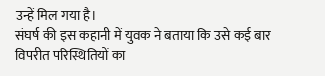उन्हें मिल गया है।
संघर्ष की इस कहानी में युवक ने बताया कि उसे कई बार विपरीत परिस्थितियों का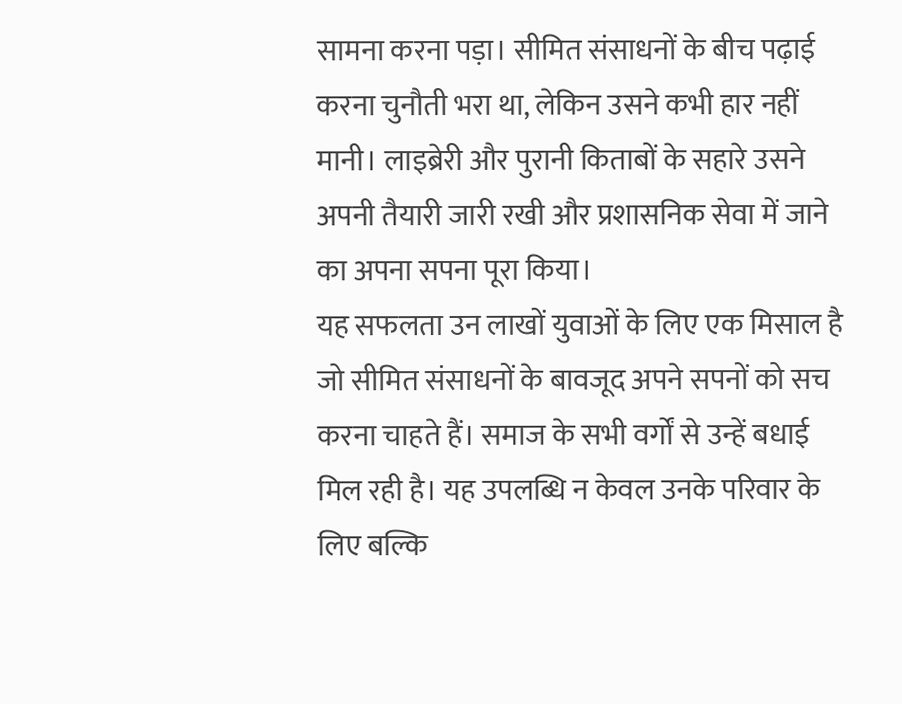सामना करना पड़ा। सीमित संसाधनों के बीच पढ़ाई करना चुनौती भरा था, लेकिन उसने कभी हार नहीं मानी। लाइब्रेरी और पुरानी किताबों के सहारे उसने अपनी तैयारी जारी रखी और प्रशासनिक सेवा में जाने का अपना सपना पूरा किया।
यह सफलता उन लाखों युवाओं के लिए एक मिसाल है जो सीमित संसाधनों के बावजूद अपने सपनों को सच करना चाहते हैं। समाज के सभी वर्गों से उन्हें बधाई मिल रही है। यह उपलब्धि न केवल उनके परिवार के लिए बल्कि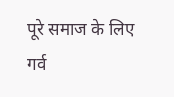पूरे समाज के लिए गर्व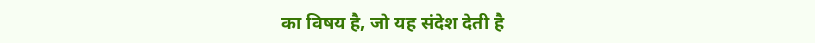का विषय है, जो यह संदेश देती है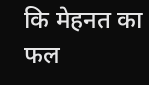कि मेहनत का फल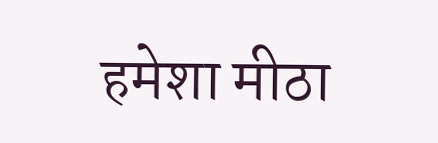हमेशा मीठा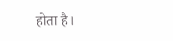होता है।